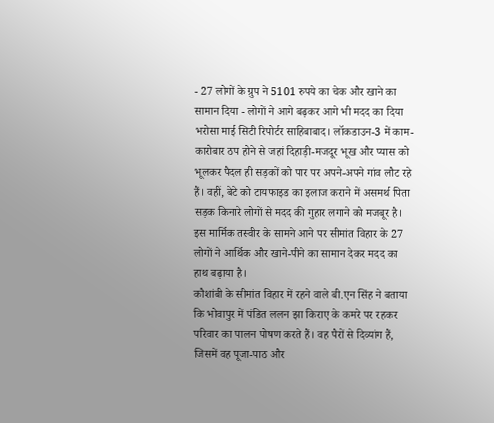- 27 लोगों के ग्रुप ने 5101 रुपये का चेक और खाने का सामान दिया - लोगों ने आगे बढ़कर आगे भी मदद का दिया भरोसा माई सिटी रिपोर्टर साहिबाबाद। लॉकडाउन-3 में काम-कारोबार ठप होने से जहां दिहाड़ी-मजदूर भूख और प्यास को भूलकर पैदल ही सड़कों को पार पर अपने-अपने गांव लौट रहे हैं। वहीं, बेटे को टायफाइड का इलाज कराने में असमर्थ पिता सड़क किनारे लोगों से मदद की गुहार लगाने को मजबूर है। इस मार्मिक तस्वीर के सामने आने पर सीमांत विहार के 27 लोगों ने आर्थिक और खाने-पीने का सामान देकर मदद का हाथ बढ़ाया है।
कौशांबी के सीमांत विहार में रहने वाले बी.एन सिंह ने बताया कि भोवापुर में पंडित ललन झा किराए के कमरे पर रहकर परिवार का पालन पोषण करते हैं। वह पैरों से दिव्यांग हैं, जिसमें वह पूजा-पाठ और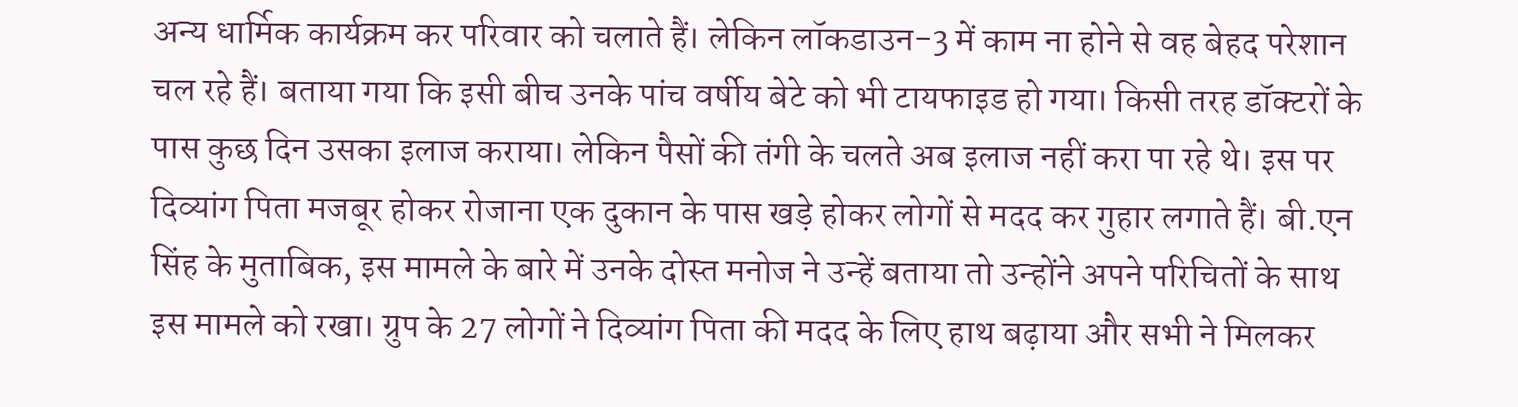अन्य धार्मिक कार्यक्रम कर परिवार को चलाते हैं। लेकिन लॉकडाउन-3 में काम ना होने से वह बेहद परेशान चल रहे हैं। बताया गया कि इसी बीच उनके पांच वर्षीय बेटे को भी टायफाइड हो गया। किसी तरह डॉक्टरों के पास कुछ दिन उसका इलाज कराया। लेकिन पैसों की तंगी के चलते अब इलाज नहीं करा पा रहे थे। इस पर दिव्यांग पिता मजबूर होकर रोजाना एक दुकान के पास खड़े होकर लोगों से मदद कर गुहार लगाते हैं। बी.एन सिंह के मुताबिक, इस मामले के बारे में उनके दोस्त मनोज ने उन्हें बताया तो उन्होंने अपने परिचितों के साथ इस मामले को रखा। ग्रुप के 27 लोगों ने दिव्यांग पिता की मदद के लिए हाथ बढ़ाया और सभी ने मिलकर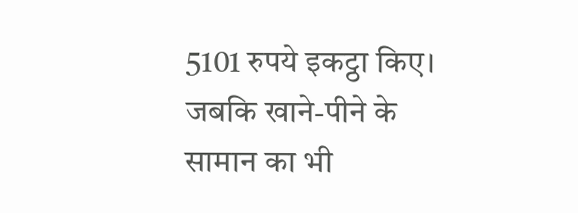5101 रुपये इकट्ठा किए। जबकि खाने-पीने के सामान का भी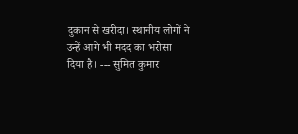दुकान से खरीदा। स्थानीय लोगों ने उन्हें आगे भी मदद का भरोसा दिया है। --- सुमित कुमार